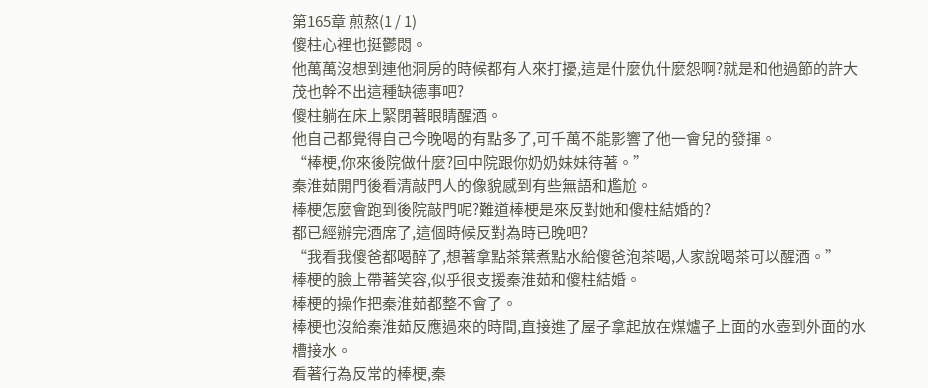第165章 煎熬(1 / 1)
傻柱心裡也挺鬱悶。
他萬萬沒想到連他洞房的時候都有人來打擾,這是什麼仇什麼怨啊?就是和他過節的許大茂也幹不出這種缺德事吧?
傻柱躺在床上緊閉著眼睛醒酒。
他自己都覺得自己今晚喝的有點多了,可千萬不能影響了他一會兒的發揮。
“棒梗,你來後院做什麼?回中院跟你奶奶妹妹待著。”
秦淮茹開門後看清敲門人的像貌感到有些無語和尷尬。
棒梗怎麼會跑到後院敲門呢?難道棒梗是來反對她和傻柱結婚的?
都已經辦完酒席了,這個時候反對為時已晚吧?
“我看我傻爸都喝醉了,想著拿點茶葉煮點水給傻爸泡茶喝,人家說喝茶可以醒酒。”
棒梗的臉上帶著笑容,似乎很支援秦淮茹和傻柱結婚。
棒梗的操作把秦淮茹都整不會了。
棒梗也沒給秦淮茹反應過來的時間,直接進了屋子拿起放在煤爐子上面的水壺到外面的水槽接水。
看著行為反常的棒梗,秦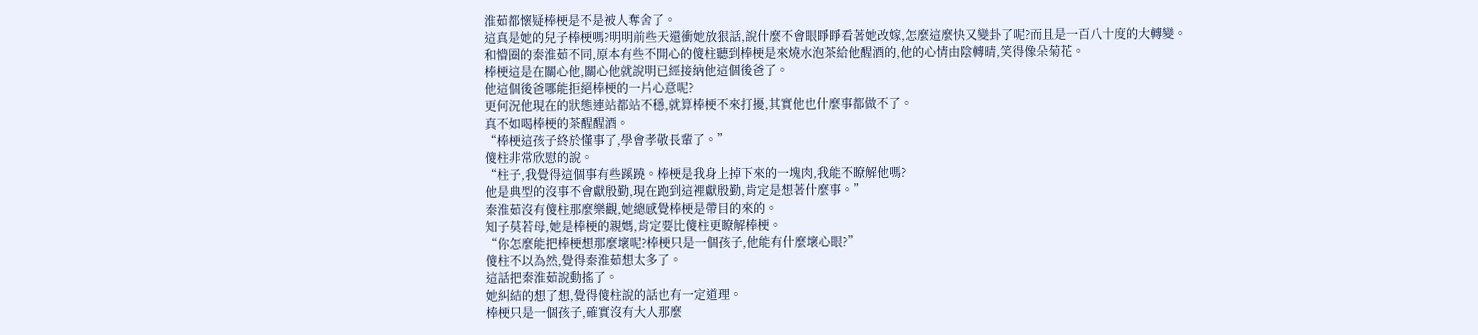淮茹都懷疑棒梗是不是被人奪舍了。
這真是她的兒子棒梗嗎?明明前些天還衝她放狠話,說什麼不會眼睜睜看著她改嫁,怎麼這麼快又變卦了呢?而且是一百八十度的大轉變。
和懵圈的秦淮茹不同,原本有些不開心的傻柱聽到棒梗是來燒水泡茶給他醒酒的,他的心情由陰轉晴,笑得像朵菊花。
棒梗這是在關心他,關心他就說明已經接納他這個後爸了。
他這個後爸哪能拒絕棒梗的一片心意呢?
更何況他現在的狀態連站都站不穩,就算棒梗不來打擾,其實他也什麼事都做不了。
真不如喝棒梗的茶醒醒酒。
“棒梗這孩子終於懂事了,學會孝敬長輩了。”
傻柱非常欣慰的說。
“柱子,我覺得這個事有些蹊蹺。棒梗是我身上掉下來的一塊肉,我能不瞭解他嗎?
他是典型的沒事不會獻殷勤,現在跑到這裡獻殷勤,肯定是想著什麼事。”
秦淮茹沒有傻柱那麼樂觀,她總感覺棒梗是帶目的來的。
知子莫若母,她是棒梗的親媽,肯定要比傻柱更瞭解棒梗。
“你怎麼能把棒梗想那麼壞呢?棒梗只是一個孩子,他能有什麼壞心眼?”
傻柱不以為然,覺得秦淮茹想太多了。
這話把秦淮茹說動搖了。
她糾結的想了想,覺得傻柱說的話也有一定道理。
棒梗只是一個孩子,確實沒有大人那麼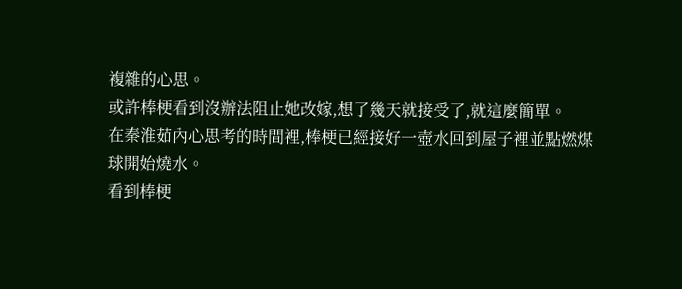複雜的心思。
或許棒梗看到沒辦法阻止她改嫁,想了幾天就接受了,就這麼簡單。
在秦淮茹內心思考的時間裡,棒梗已經接好一壺水回到屋子裡並點燃煤球開始燒水。
看到棒梗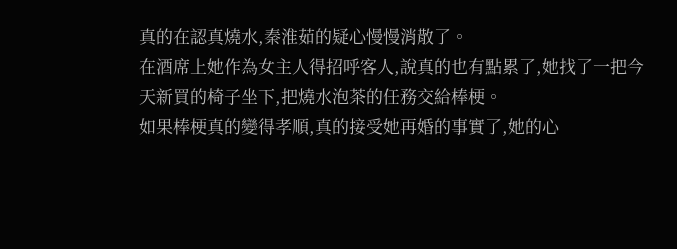真的在認真燒水,秦淮茹的疑心慢慢消散了。
在酒席上她作為女主人得招呼客人,說真的也有點累了,她找了一把今天新買的椅子坐下,把燒水泡茶的任務交給棒梗。
如果棒梗真的變得孝順,真的接受她再婚的事實了,她的心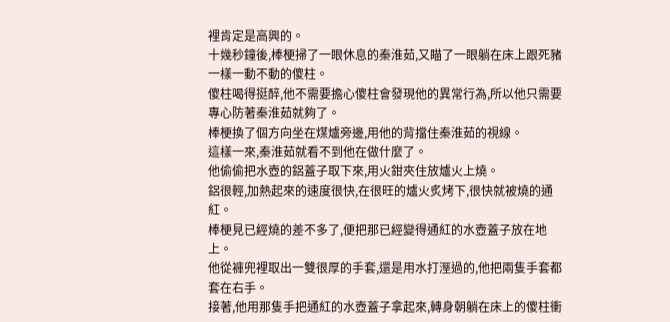裡肯定是高興的。
十幾秒鐘後,棒梗掃了一眼休息的秦淮茹,又瞄了一眼躺在床上跟死豬一樣一動不動的傻柱。
傻柱喝得挺醉,他不需要擔心傻柱會發現他的異常行為,所以他只需要專心防著秦淮茹就夠了。
棒梗換了個方向坐在煤爐旁邊,用他的背擋住秦淮茹的視線。
這樣一來,秦淮茹就看不到他在做什麼了。
他偷偷把水壺的鋁蓋子取下來,用火鉗夾住放爐火上燒。
鋁很輕,加熱起來的速度很快,在很旺的爐火炙烤下,很快就被燒的通紅。
棒梗見已經燒的差不多了,便把那已經變得通紅的水壺蓋子放在地上。
他從褲兜裡取出一雙很厚的手套,還是用水打溼過的,他把兩隻手套都套在右手。
接著,他用那隻手把通紅的水壺蓋子拿起來,轉身朝躺在床上的傻柱衝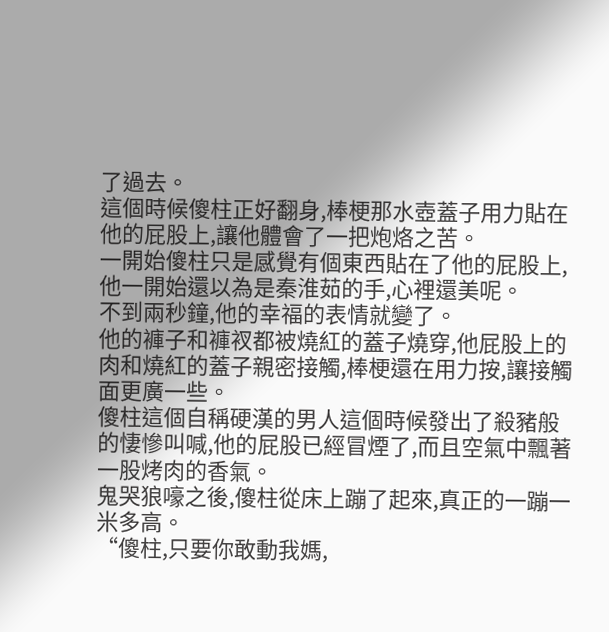了過去。
這個時候傻柱正好翻身,棒梗那水壺蓋子用力貼在他的屁股上,讓他體會了一把炮烙之苦。
一開始傻柱只是感覺有個東西貼在了他的屁股上,他一開始還以為是秦淮茹的手,心裡還美呢。
不到兩秒鐘,他的幸福的表情就變了。
他的褲子和褲衩都被燒紅的蓋子燒穿,他屁股上的肉和燒紅的蓋子親密接觸,棒梗還在用力按,讓接觸面更廣一些。
傻柱這個自稱硬漢的男人這個時候發出了殺豬般的悽慘叫喊,他的屁股已經冒煙了,而且空氣中飄著一股烤肉的香氣。
鬼哭狼嚎之後,傻柱從床上蹦了起來,真正的一蹦一米多高。
“傻柱,只要你敢動我媽,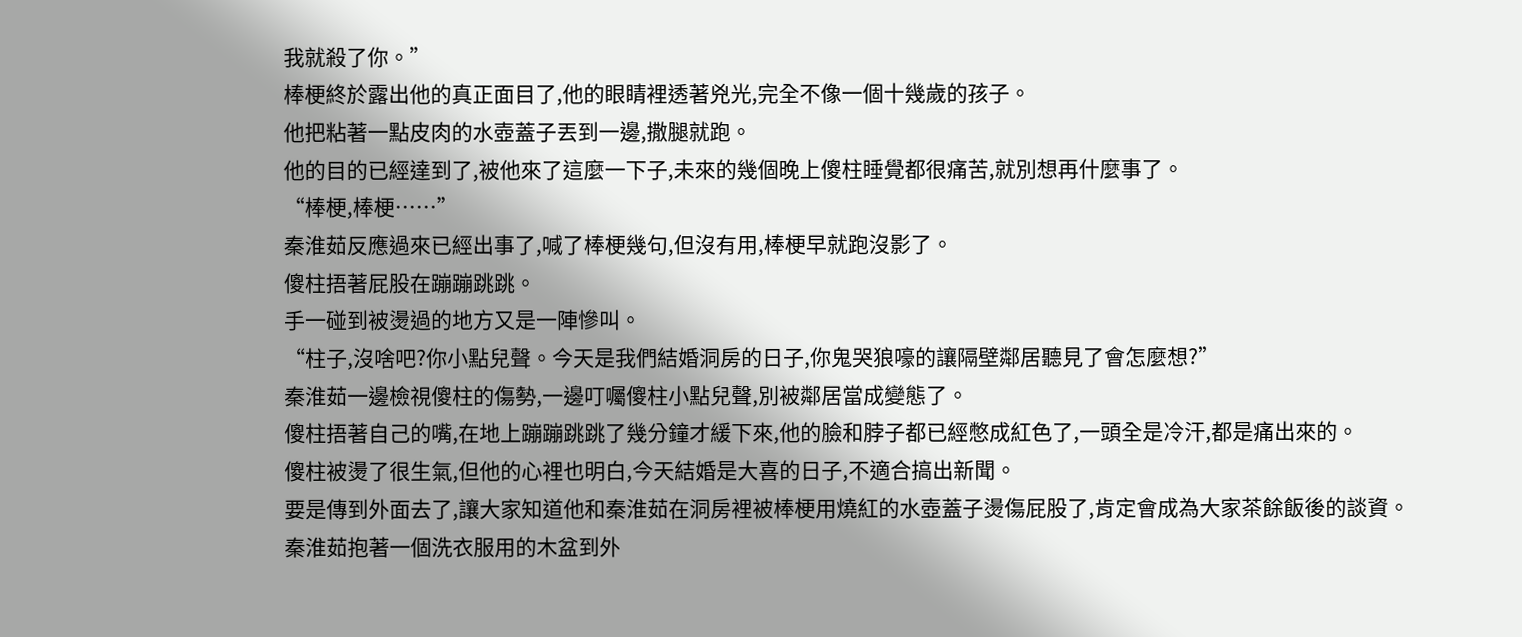我就殺了你。”
棒梗終於露出他的真正面目了,他的眼睛裡透著兇光,完全不像一個十幾歲的孩子。
他把粘著一點皮肉的水壺蓋子丟到一邊,撒腿就跑。
他的目的已經達到了,被他來了這麼一下子,未來的幾個晚上傻柱睡覺都很痛苦,就別想再什麼事了。
“棒梗,棒梗……”
秦淮茹反應過來已經出事了,喊了棒梗幾句,但沒有用,棒梗早就跑沒影了。
傻柱捂著屁股在蹦蹦跳跳。
手一碰到被燙過的地方又是一陣慘叫。
“柱子,沒啥吧?你小點兒聲。今天是我們結婚洞房的日子,你鬼哭狼嚎的讓隔壁鄰居聽見了會怎麼想?”
秦淮茹一邊檢視傻柱的傷勢,一邊叮囑傻柱小點兒聲,別被鄰居當成變態了。
傻柱捂著自己的嘴,在地上蹦蹦跳跳了幾分鐘才緩下來,他的臉和脖子都已經憋成紅色了,一頭全是冷汗,都是痛出來的。
傻柱被燙了很生氣,但他的心裡也明白,今天結婚是大喜的日子,不適合搞出新聞。
要是傳到外面去了,讓大家知道他和秦淮茹在洞房裡被棒梗用燒紅的水壺蓋子燙傷屁股了,肯定會成為大家茶餘飯後的談資。
秦淮茹抱著一個洗衣服用的木盆到外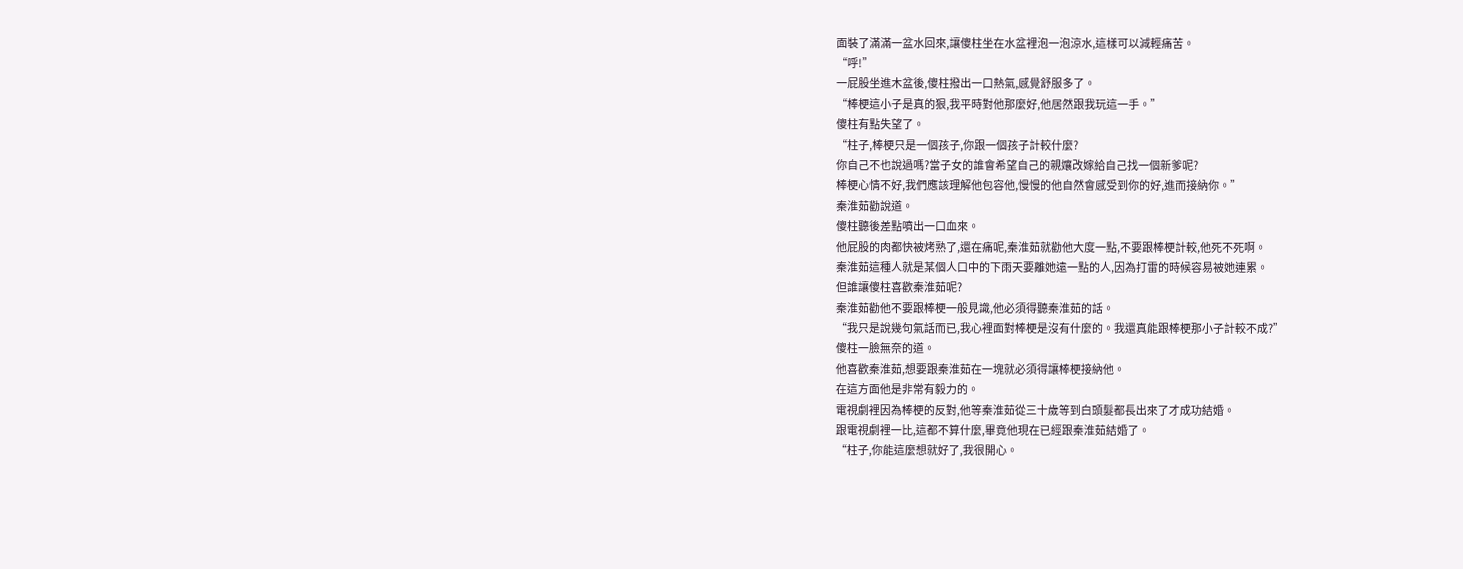面裝了滿滿一盆水回來,讓傻柱坐在水盆裡泡一泡涼水,這樣可以減輕痛苦。
“呼!”
一屁股坐進木盆後,傻柱撥出一口熱氣,感覺舒服多了。
“棒梗這小子是真的狠,我平時對他那麼好,他居然跟我玩這一手。”
傻柱有點失望了。
“柱子,棒梗只是一個孩子,你跟一個孩子計較什麼?
你自己不也說過嗎?當子女的誰會希望自己的親孃改嫁給自己找一個新爹呢?
棒梗心情不好,我們應該理解他包容他,慢慢的他自然會感受到你的好,進而接納你。”
秦淮茹勸說道。
傻柱聽後差點噴出一口血來。
他屁股的肉都快被烤熟了,還在痛呢,秦淮茹就勸他大度一點,不要跟棒梗計較,他死不死啊。
秦淮茹這種人就是某個人口中的下雨天要離她遠一點的人,因為打雷的時候容易被她連累。
但誰讓傻柱喜歡秦淮茹呢?
秦淮茹勸他不要跟棒梗一般見識,他必須得聽秦淮茹的話。
“我只是說幾句氣話而已,我心裡面對棒梗是沒有什麼的。我還真能跟棒梗那小子計較不成?”
傻柱一臉無奈的道。
他喜歡秦淮茹,想要跟秦淮茹在一塊就必須得讓棒梗接納他。
在這方面他是非常有毅力的。
電視劇裡因為棒梗的反對,他等秦淮茹從三十歲等到白頭髮都長出來了才成功結婚。
跟電視劇裡一比,這都不算什麼,畢竟他現在已經跟秦淮茹結婚了。
“柱子,你能這麼想就好了,我很開心。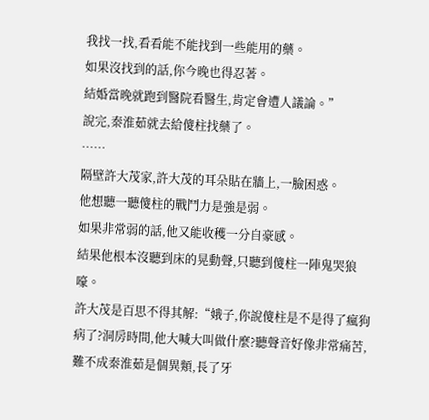我找一找,看看能不能找到一些能用的藥。
如果沒找到的話,你今晚也得忍著。
結婚當晚就跑到醫院看醫生,肯定會遭人議論。”
說完,秦淮茹就去給傻柱找藥了。
……
隔壁許大茂家,許大茂的耳朵貼在牆上,一臉困惑。
他想聽一聽傻柱的戰鬥力是強是弱。
如果非常弱的話,他又能收穫一分自豪感。
結果他根本沒聽到床的晃動聲,只聽到傻柱一陣鬼哭狼嚎。
許大茂是百思不得其解:“娥子,你說傻柱是不是得了瘋狗病了?洞房時間,他大喊大叫做什麼?聽聲音好像非常痛苦,難不成秦淮茹是個異類,長了牙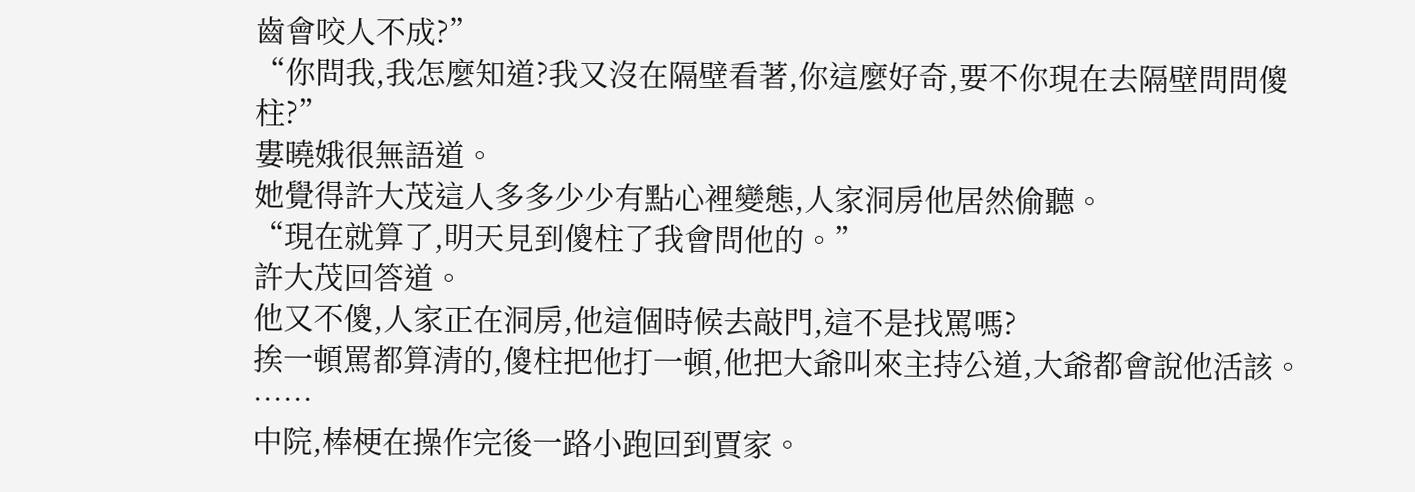齒會咬人不成?”
“你問我,我怎麼知道?我又沒在隔壁看著,你這麼好奇,要不你現在去隔壁問問傻柱?”
婁曉娥很無語道。
她覺得許大茂這人多多少少有點心裡變態,人家洞房他居然偷聽。
“現在就算了,明天見到傻柱了我會問他的。”
許大茂回答道。
他又不傻,人家正在洞房,他這個時候去敲門,這不是找罵嗎?
挨一頓罵都算清的,傻柱把他打一頓,他把大爺叫來主持公道,大爺都會說他活該。
……
中院,棒梗在操作完後一路小跑回到賈家。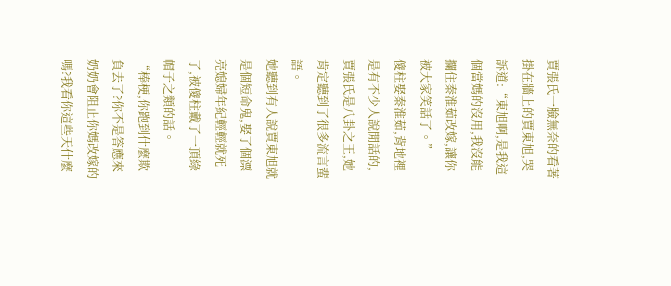賈張氏一臉無奈的看著掛在牆上的賈東旭,哭訴道:“東旭啊,是我這個當媽的沒用,我沒能攔住秦淮茹改嫁,讓你被大家笑話了。”
傻柱娶秦淮茹,背地裡是有不少人說閒話的,賈張氏是八卦之王,她肯定聽到了很多流言蜚語。
她聽到有人說賈東旭就是個短命鬼,娶了個漂亮媳婦年紀輕輕就死了,被傻柱戴了一頂綠帽子之類的話。
“棒梗,你跑到什麼欺負去了?你不是答應來奶奶會阻止你媽改嫁的嗎?我看你這些天什麼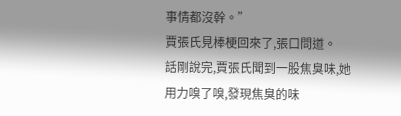事情都沒幹。”
賈張氏見棒梗回來了,張口問道。
話剛說完,賈張氏聞到一股焦臭味,她用力嗅了嗅,發現焦臭的味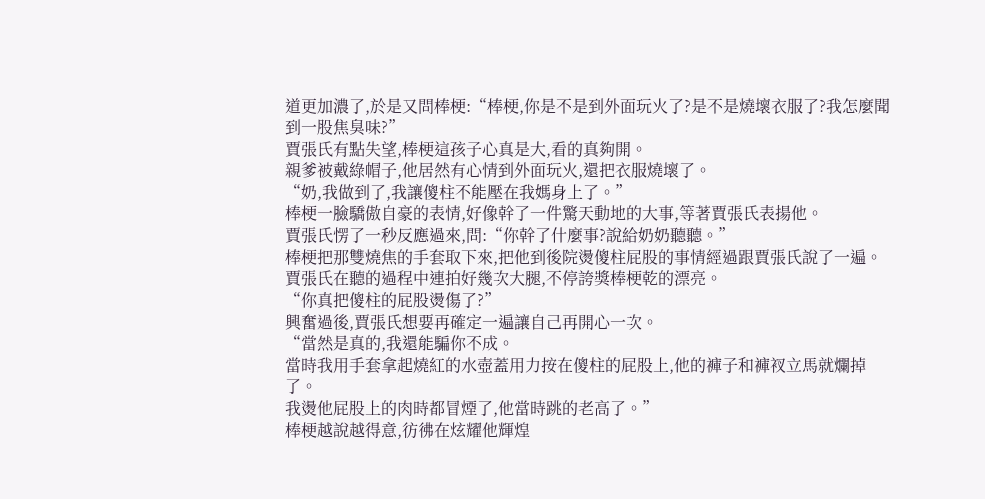道更加濃了,於是又問棒梗:“棒梗,你是不是到外面玩火了?是不是燒壞衣服了?我怎麼聞到一股焦臭味?”
賈張氏有點失望,棒梗這孩子心真是大,看的真夠開。
親爹被戴綠帽子,他居然有心情到外面玩火,還把衣服燒壞了。
“奶,我做到了,我讓傻柱不能壓在我媽身上了。”
棒梗一臉驕傲自豪的表情,好像幹了一件驚天動地的大事,等著賈張氏表揚他。
賈張氏愣了一秒反應過來,問:“你幹了什麼事?說給奶奶聽聽。”
棒梗把那雙燒焦的手套取下來,把他到後院燙傻柱屁股的事情經過跟賈張氏說了一遍。
賈張氏在聽的過程中連拍好幾次大腿,不停誇獎棒梗乾的漂亮。
“你真把傻柱的屁股燙傷了?”
興奮過後,賈張氏想要再確定一遍讓自己再開心一次。
“當然是真的,我還能騙你不成。
當時我用手套拿起燒紅的水壺蓋用力按在傻柱的屁股上,他的褲子和褲衩立馬就爛掉了。
我燙他屁股上的肉時都冒煙了,他當時跳的老高了。”
棒梗越說越得意,彷彿在炫耀他輝煌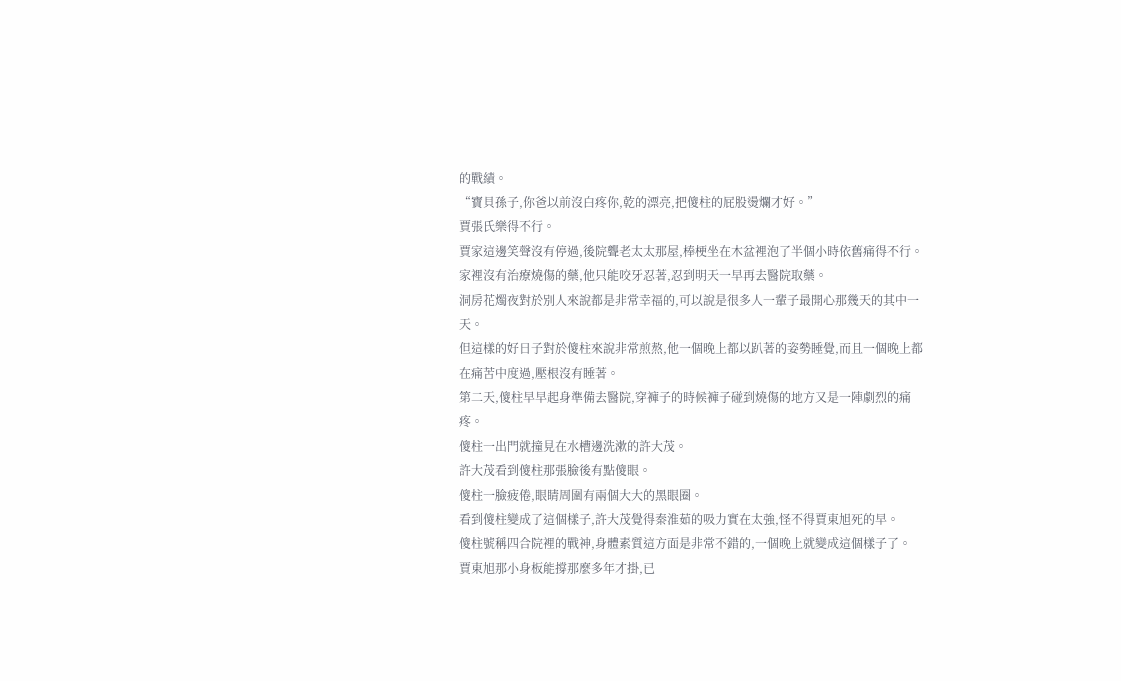的戰績。
“寶貝孫子,你爸以前沒白疼你,乾的漂亮,把傻柱的屁股燙爛才好。”
賈張氏樂得不行。
賈家這邊笑聲沒有停過,後院聾老太太那屋,棒梗坐在木盆裡泡了半個小時依舊痛得不行。
家裡沒有治療燒傷的藥,他只能咬牙忍著,忍到明天一早再去醫院取藥。
洞房花燭夜對於別人來說都是非常幸福的,可以說是很多人一輩子最開心那幾天的其中一天。
但這樣的好日子對於傻柱來說非常煎熬,他一個晚上都以趴著的姿勢睡覺,而且一個晚上都在痛苦中度過,壓根沒有睡著。
第二天,傻柱早早起身準備去醫院,穿褲子的時候褲子碰到燒傷的地方又是一陣劇烈的痛疼。
傻柱一出門就撞見在水槽邊洗漱的許大茂。
許大茂看到傻柱那張臉後有點傻眼。
傻柱一臉疲倦,眼睛周圍有兩個大大的黑眼圈。
看到傻柱變成了這個樣子,許大茂覺得秦淮茹的吸力實在太強,怪不得賈東旭死的早。
傻柱號稱四合院裡的戰神,身體素質這方面是非常不錯的,一個晚上就變成這個樣子了。
賈東旭那小身板能撐那麼多年才掛,已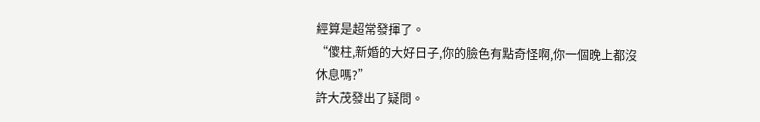經算是超常發揮了。
“傻柱,新婚的大好日子,你的臉色有點奇怪啊,你一個晚上都沒休息嗎?”
許大茂發出了疑問。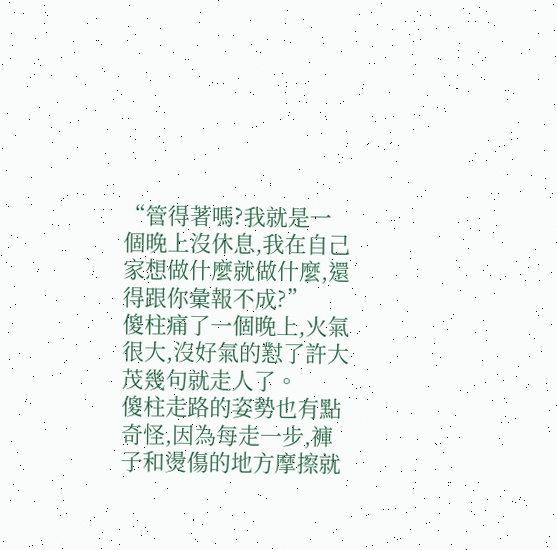“管得著嗎?我就是一個晚上沒休息,我在自己家想做什麼就做什麼,還得跟你彙報不成?”
傻柱痛了一個晚上,火氣很大,沒好氣的懟了許大茂幾句就走人了。
傻柱走路的姿勢也有點奇怪,因為每走一步,褲子和燙傷的地方摩擦就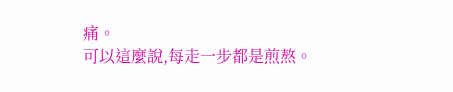痛。
可以這麼說,每走一步都是煎熬。